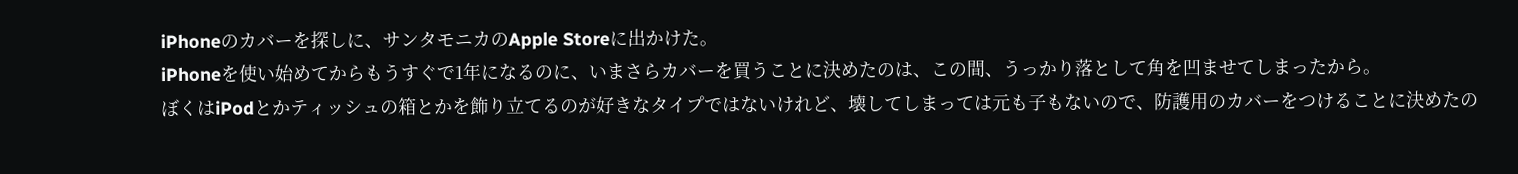iPhoneのカバーを探しに、サンタモニカのApple Storeに出かけた。
iPhoneを使い始めてからもうすぐで1年になるのに、いまさらカバーを買うことに決めたのは、この間、うっかり落として角を凹ませてしまったから。
ぼくはiPodとかティッシュの箱とかを飾り立てるのが好きなタイプではないけれど、壊してしまっては元も子もないので、防護用のカバーをつけることに決めたの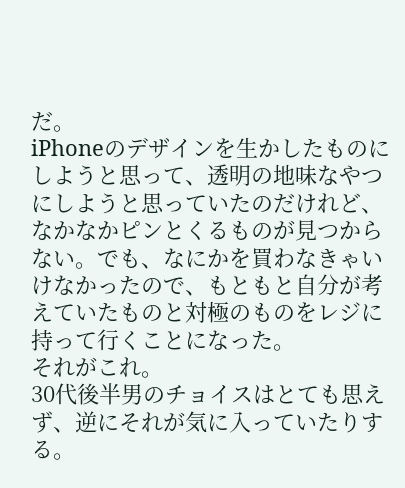だ。
iPhoneのデザインを生かしたものにしようと思って、透明の地味なやつにしようと思っていたのだけれど、なかなかピンとくるものが見つからない。でも、なにかを買わなきゃいけなかったので、もともと自分が考えていたものと対極のものをレジに持って行くことになった。
それがこれ。
30代後半男のチョイスはとても思えず、逆にそれが気に入っていたりする。